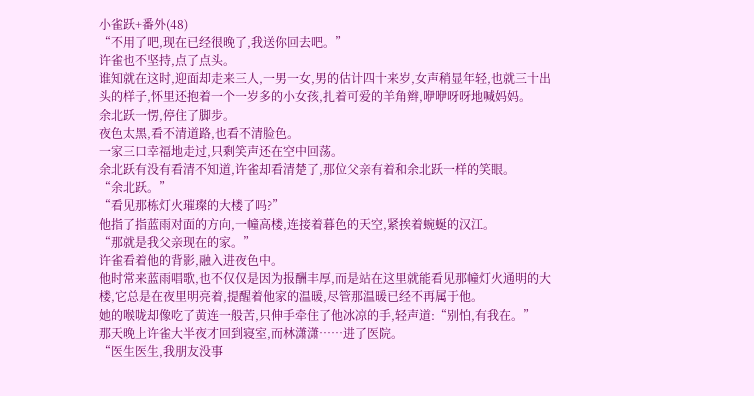小雀跃+番外(48)
“不用了吧,现在已经很晚了,我送你回去吧。”
许雀也不坚持,点了点头。
谁知就在这时,迎面却走来三人,一男一女,男的估计四十来岁,女声稍显年轻,也就三十出头的样子,怀里还抱着一个一岁多的小女孩,扎着可爱的羊角辫,咿咿呀呀地喊妈妈。
余北跃一愣,停住了脚步。
夜色太黑,看不清道路,也看不清脸色。
一家三口幸福地走过,只剩笑声还在空中回荡。
余北跃有没有看清不知道,许雀却看清楚了,那位父亲有着和余北跃一样的笑眼。
“余北跃。”
“看见那栋灯火璀璨的大楼了吗?”
他指了指蓝雨对面的方向,一幢高楼,连接着暮色的天空,紧挨着蜿蜒的汉江。
“那就是我父亲现在的家。”
许雀看着他的背影,融入进夜色中。
他时常来蓝雨唱歌,也不仅仅是因为报酬丰厚,而是站在这里就能看见那幢灯火通明的大楼,它总是在夜里明亮着,提醒着他家的温暖,尽管那温暖已经不再属于他。
她的喉咙却像吃了黄连一般苦,只伸手牵住了他冰凉的手,轻声道:“别怕,有我在。”
那天晚上许雀大半夜才回到寝室,而林潇潇……进了医院。
“医生医生,我朋友没事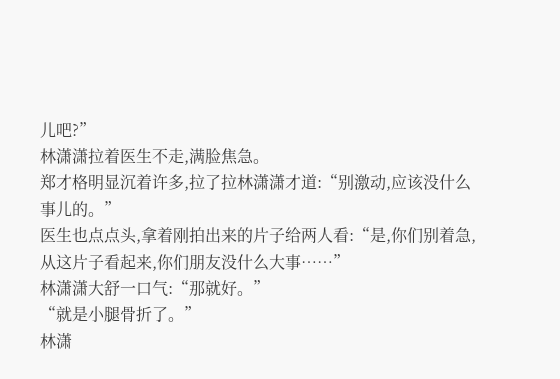儿吧?”
林潇潇拉着医生不走,满脸焦急。
郑才格明显沉着许多,拉了拉林潇潇才道:“别激动,应该没什么事儿的。”
医生也点点头,拿着刚拍出来的片子给两人看:“是,你们别着急,从这片子看起来,你们朋友没什么大事……”
林潇潇大舒一口气:“那就好。”
“就是小腿骨折了。”
林潇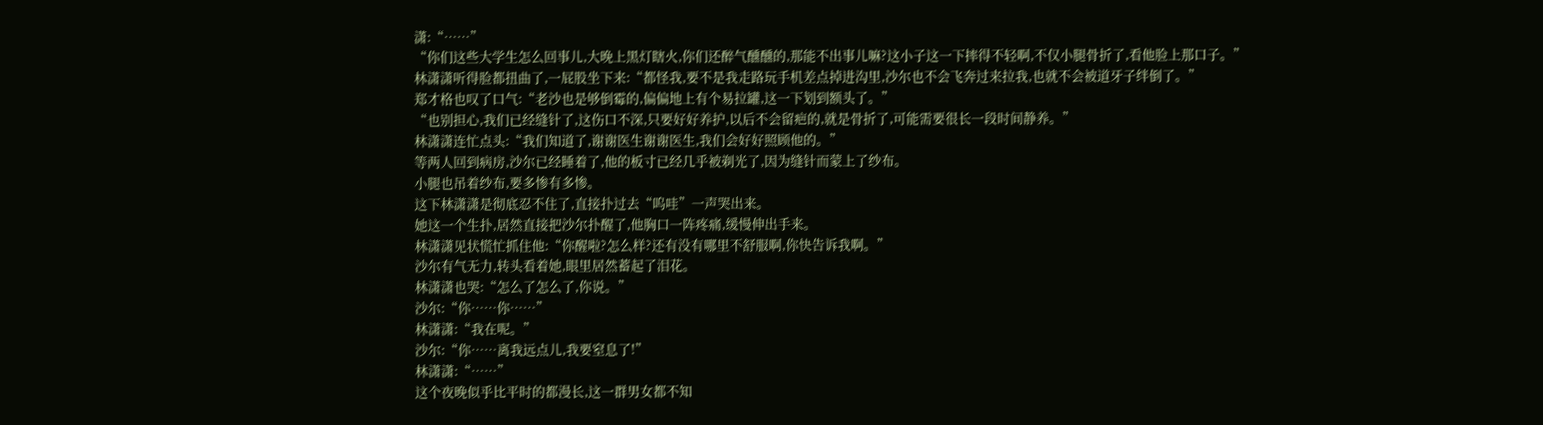潇:“……”
“你们这些大学生怎么回事儿,大晚上黑灯瞎火,你们还醉气醺醺的,那能不出事儿嘛?这小子这一下摔得不轻啊,不仅小腿骨折了,看他脸上那口子。”
林潇潇听得脸都扭曲了,一屁股坐下来:“都怪我,要不是我走路玩手机差点掉进沟里,沙尔也不会飞奔过来拉我,也就不会被道牙子绊倒了。”
郑才格也叹了口气:“老沙也是够倒霉的,偏偏地上有个易拉罐,这一下划到额头了。”
“也别担心,我们已经缝针了,这伤口不深,只要好好养护,以后不会留疤的,就是骨折了,可能需要很长一段时间静养。”
林潇潇连忙点头:“我们知道了,谢谢医生谢谢医生,我们会好好照顾他的。”
等两人回到病房,沙尔已经睡着了,他的板寸已经几乎被剃光了,因为缝针而蒙上了纱布。
小腿也吊着纱布,要多惨有多惨。
这下林潇潇是彻底忍不住了,直接扑过去“呜哇”一声哭出来。
她这一个生扑,居然直接把沙尔扑醒了,他胸口一阵疼痛,缓慢伸出手来。
林潇潇见状慌忙抓住他:“你醒啦?怎么样?还有没有哪里不舒服啊,你快告诉我啊。”
沙尔有气无力,转头看着她,眼里居然蓄起了泪花。
林潇潇也哭:“怎么了怎么了,你说。”
沙尔:“你……你……”
林潇潇:“我在呢。”
沙尔:“你……离我远点儿,我要窒息了!”
林潇潇:“……”
这个夜晚似乎比平时的都漫长,这一群男女都不知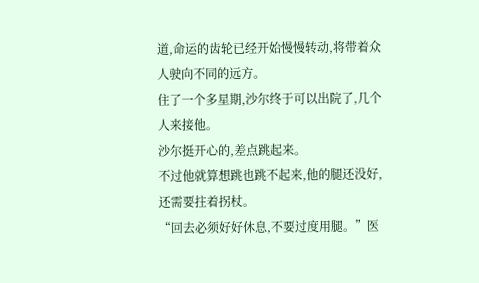道,命运的齿轮已经开始慢慢转动,将带着众人驶向不同的远方。
住了一个多星期,沙尔终于可以出院了,几个人来接他。
沙尔挺开心的,差点跳起来。
不过他就算想跳也跳不起来,他的腿还没好,还需要拄着拐杖。
“回去必须好好休息,不要过度用腿。”医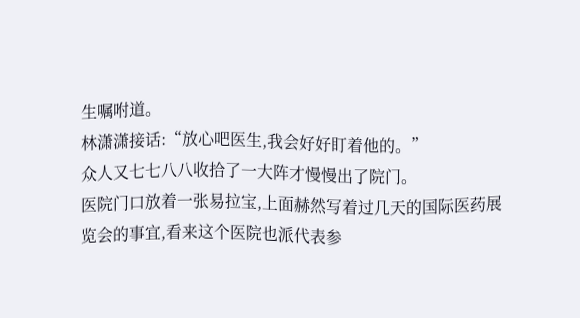生嘱咐道。
林潇潇接话:“放心吧医生,我会好好盯着他的。”
众人又七七八八收拾了一大阵才慢慢出了院门。
医院门口放着一张易拉宝,上面赫然写着过几天的国际医药展览会的事宜,看来这个医院也派代表参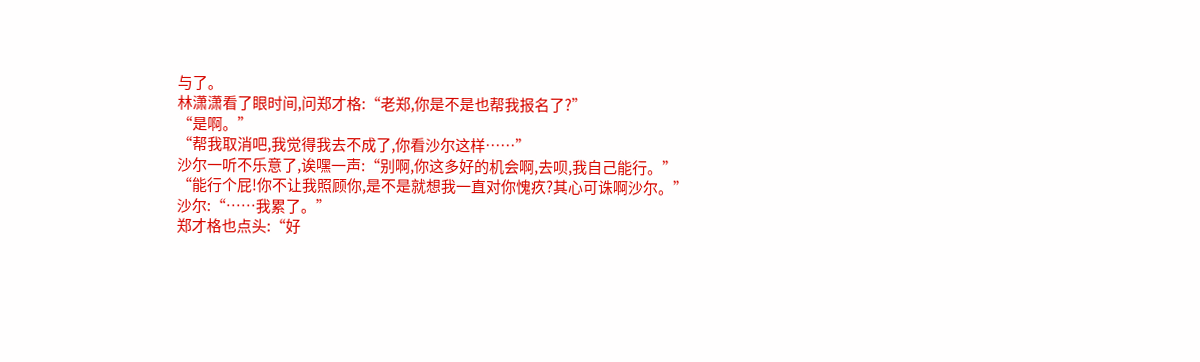与了。
林潇潇看了眼时间,问郑才格:“老郑,你是不是也帮我报名了?”
“是啊。”
“帮我取消吧,我觉得我去不成了,你看沙尔这样……”
沙尔一听不乐意了,诶嘿一声:“别啊,你这多好的机会啊,去呗,我自己能行。”
“能行个屁!你不让我照顾你,是不是就想我一直对你愧疚?其心可诛啊沙尔。”
沙尔:“……我累了。”
郑才格也点头:“好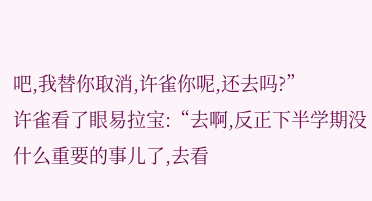吧,我替你取消,许雀你呢,还去吗?”
许雀看了眼易拉宝:“去啊,反正下半学期没什么重要的事儿了,去看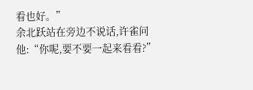看也好。”
余北跃站在旁边不说话,许雀问他:“你呢,要不要一起来看看?”